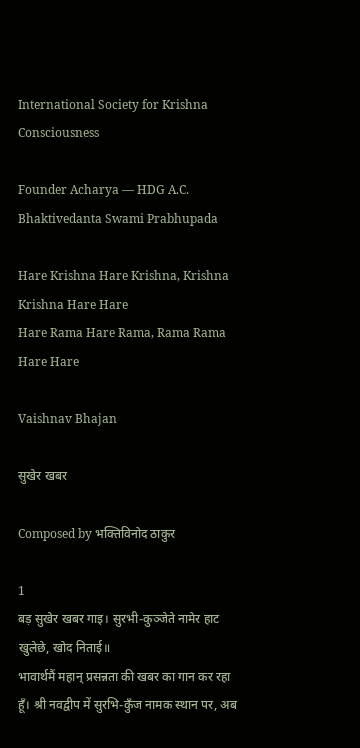International Society for Krishna Consciousness

Founder Acharya — HDG A.C. Bhaktivedanta Swami Prabhupada

Hare Krishna Hare Krishna, Krishna Krishna Hare Hare
Hare Rama Hare Rama, Rama Rama Hare Hare

Vaishnav Bhajan

सुखेर खबर

Composed by भक्तिविनोद ठाकुर

1
बड़ सुखेर खबर गाइ। सुरभी-कुञ्जेते नामेर हाट खुलेछे, खोद निताई॥
भावार्थमैं महान्‌ प्रसन्नता की खबर का गान कर रहा हूँ। श्री नवद्वीप में सुरभि-कुँज नामक स्थान पर, अब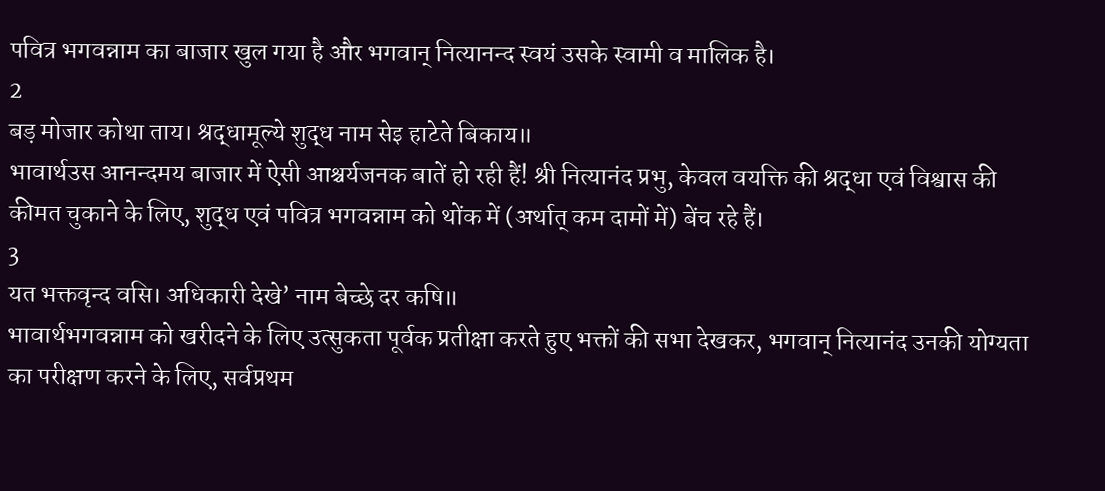पवित्र भगवन्नाम का बाजार खुल गया है और भगवान्‌ नित्यानन्द स्वयं उसके स्वामी व मालिक है।
2
बड़ मोजार कोथा ताय। श्रद्धामूल्ये शुद्ध नाम सेइ हाटेते बिकाय॥
भावार्थउस आनन्दमय बाजार में ऐसी आश्चर्यजनक बातें हो रही हैं! श्री नित्यानंद प्रभु, केवल वयक्ति की श्रद्धा एवं विश्वास की कीमत चुकाने के लिए, शुद्ध एवं पवित्र भगवन्नाम को थोंक में (अर्थात्‌ कम दामों में) बेंच रहे हैं।
3
यत भक्तवृन्द वसि। अधिकारी देखे’ नाम बेच्छे दर कषि॥
भावार्थभगवन्नाम को खरीदने के लिए उत्सुकता पूर्वक प्रतीक्षा करते हुए भक्तों की सभा देखकर, भगवान्‌ नित्यानंद उनकी योग्यता का परीक्षण करने के लिए, सर्वप्रथम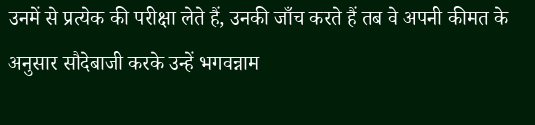उनमें से प्रत्येक की परीक्षा लेते हैं, उनकी जाँच करते हैं तब वे अपनी कीमत के अनुसार सौदेबाजी करके उन्हें भगवन्नाम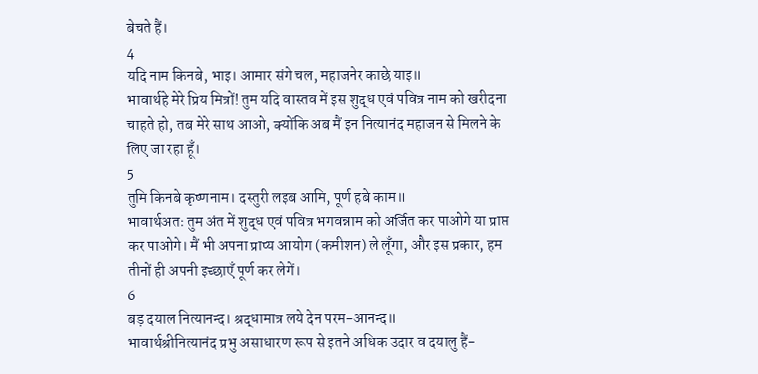बेचते हैं।
4
यदि नाम किनबे, भाइ। आमार संगे चल, महाजनेर काछे याइ॥
भावार्थहे मेरे प्रिय मित्रों! तुम यदि वास्तव में इस शुद्ध एवं पवित्र नाम को खरीदना चाहते हो, तब मेरे साथ आओ, क्योंकि अब मैं इन नित्यानंद महाजन से मिलने के लिए जा रहा हूँ।
5
तुमि किनबे कृष्णनाम। दस्तुरी लइब आमि, पूर्ण हबे काम॥
भावार्थअतः तुम अंत में शुद्ध एवं पवित्र भगवन्नाम को अर्जित कर पाओगे या प्राप्त कर पाओगे। मैं भी अपना प्राप्य आयोग (कमीशन) ले लूँगा, और इस प्रकार, हम तीनों ही अपनी इच्छाएँ पूर्ण कर लेगें।
6
बड़ दयाल नित्यानन्द। श्रद्धामात्र लये देन परम-आनन्द॥
भावार्थश्रीनित्यानंद प्रभु असाधारण रूप से इतने अधिक उदार व दयालु हैं-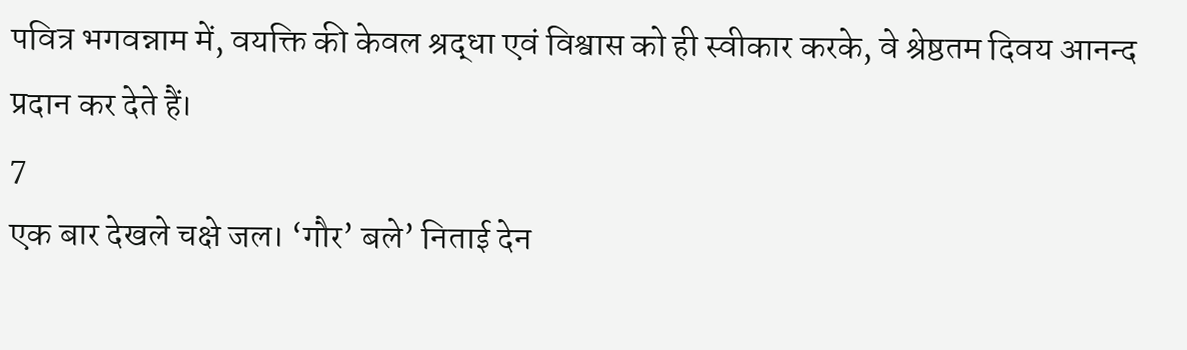पवित्र भगवन्नाम में, वयक्ति की केवल श्रद्धा एवं विश्वास को ही स्वीकार करके, वे श्रेष्ठतम दिवय आनन्द प्रदान कर देते हैं।
7
एक बार देखले चक्षे जल। ‘गौर’ बले’ निताई देन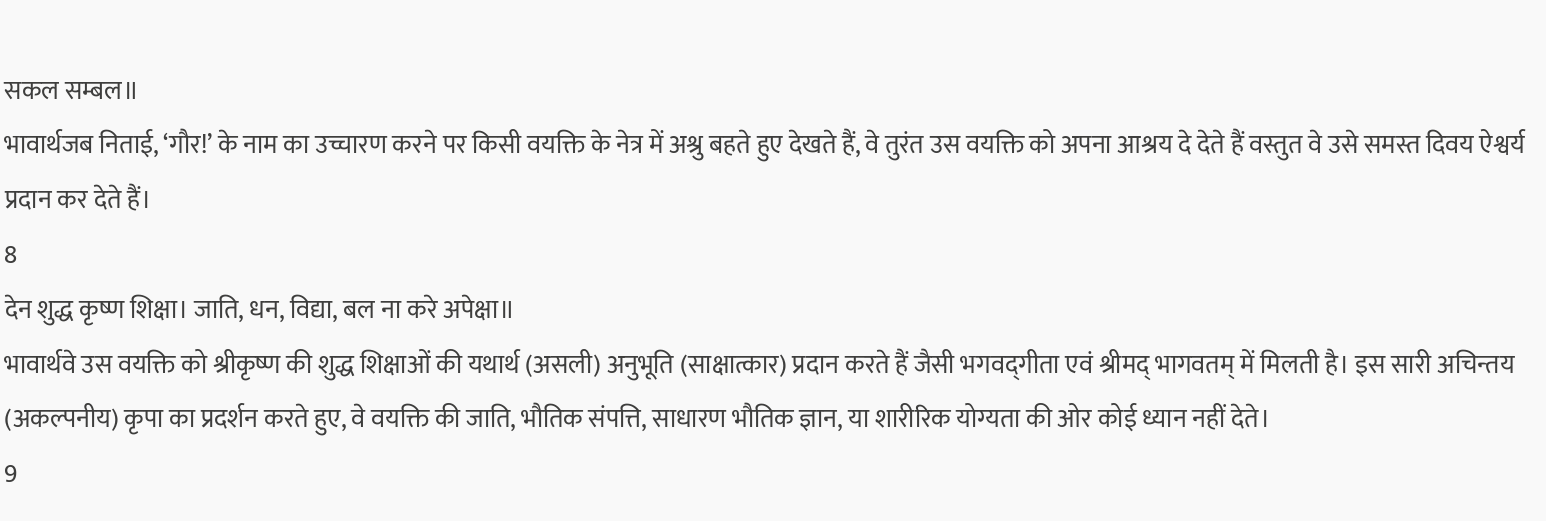सकल सम्बल॥
भावार्थजब निताई, ‘गौर!’ के नाम का उच्चारण करने पर किसी वयक्ति के नेत्र में अश्रु बहते हुए देखते हैं, वे तुरंत उस वयक्ति को अपना आश्रय दे देते हैं वस्तुत वे उसे समस्त दिवय ऐश्वर्य प्रदान कर देते हैं।
8
देन शुद्ध कृष्ण शिक्षा। जाति, धन, विद्या, बल ना करे अपेक्षा॥
भावार्थवे उस वयक्ति को श्रीकृष्ण की शुद्ध शिक्षाओं की यथार्थ (असली) अनुभूति (साक्षात्कार) प्रदान करते हैं जैसी भगवद्‌गीता एवं श्रीमद्‌ भागवतम्‌ में मिलती है। इस सारी अचिन्तय (अकल्पनीय) कृपा का प्रदर्शन करते हुए, वे वयक्ति की जाति, भौतिक संपत्ति, साधारण भौतिक ज्ञान, या शारीरिक योग्यता की ओर कोई ध्यान नहीं देते।
9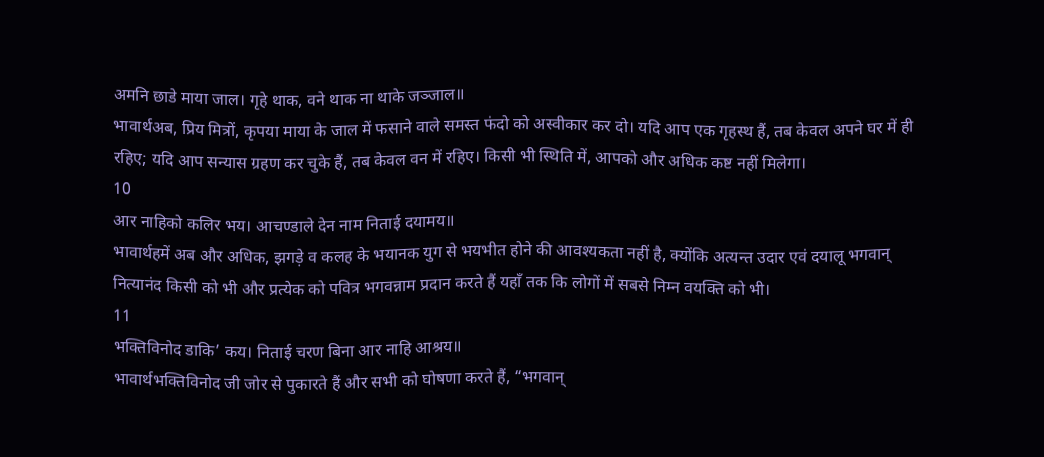अमनि छाडे माया जाल। गृहे थाक, वने थाक ना थाके जञ्जाल॥
भावार्थअब, प्रिय मित्रों, कृपया माया के जाल में फसाने वाले समस्त फंदो को अस्वीकार कर दो। यदि आप एक गृहस्थ हैं, तब केवल अपने घर में ही रहिए; यदि आप सन्यास ग्रहण कर चुके हैं, तब केवल वन में रहिए। किसी भी स्थिति में, आपको और अधिक कष्ट नहीं मिलेगा।
10
आर नाहिको कलिर भय। आचण्डाले देन नाम निताई दयामय॥
भावार्थहमें अब और अधिक, झगड़े व कलह के भयानक युग से भयभीत होने की आवश्यकता नहीं है, क्योंकि अत्यन्त उदार एवं दयालू भगवान्‌ नित्यानंद किसी को भी और प्रत्येक को पवित्र भगवन्नाम प्रदान करते हैं यहाँ तक कि लोगों में सबसे निम्न वयक्ति को भी।
11
भक्तिविनोद डाकि’ कय। निताई चरण बिना आर नाहि आश्रय॥
भावार्थभक्तिविनोद जी जोर से पुकारते हैं और सभी को घोषणा करते हैं, “भगवान्‌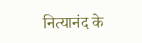नित्यानंद के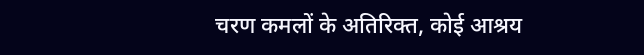चरण कमलों के अतिरिक्त, कोई आश्रय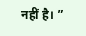नहीं है। ”